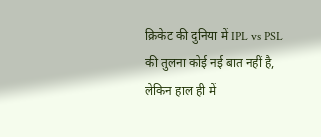क्रिकेट की दुनिया में IPL vs PSL की तुलना कोई नई बात नहीं है, लेकिन हाल ही में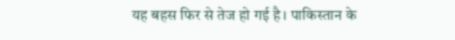यह बहस फिर से तेज हो गई है। पाकिस्तान के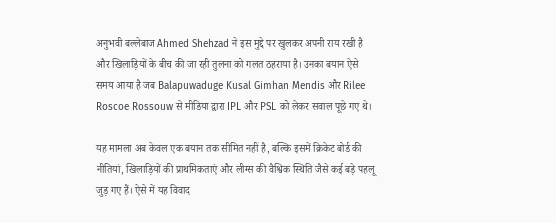अनुभवी बल्लेबाज Ahmed Shehzad ने इस मुद्दे पर खुलकर अपनी राय रखी है और खिलाड़ियों के बीच की जा रही तुलना को गलत ठहराया है। उनका बयान ऐसे समय आया है जब Balapuwaduge Kusal Gimhan Mendis और Rilee Roscoe Rossouw से मीडिया द्वारा IPL और PSL को लेकर सवाल पूछे गए थे।

यह मामला अब केवल एक बयान तक सीमित नहीं है, बल्कि इसमें क्रिकेट बोर्ड की नीतियां, खिलाड़ियों की प्राथमिकताएं और लीग्स की वैश्विक स्थिति जैसे कई बड़े पहलू जुड़ गए हैं। ऐसे में यह विवाद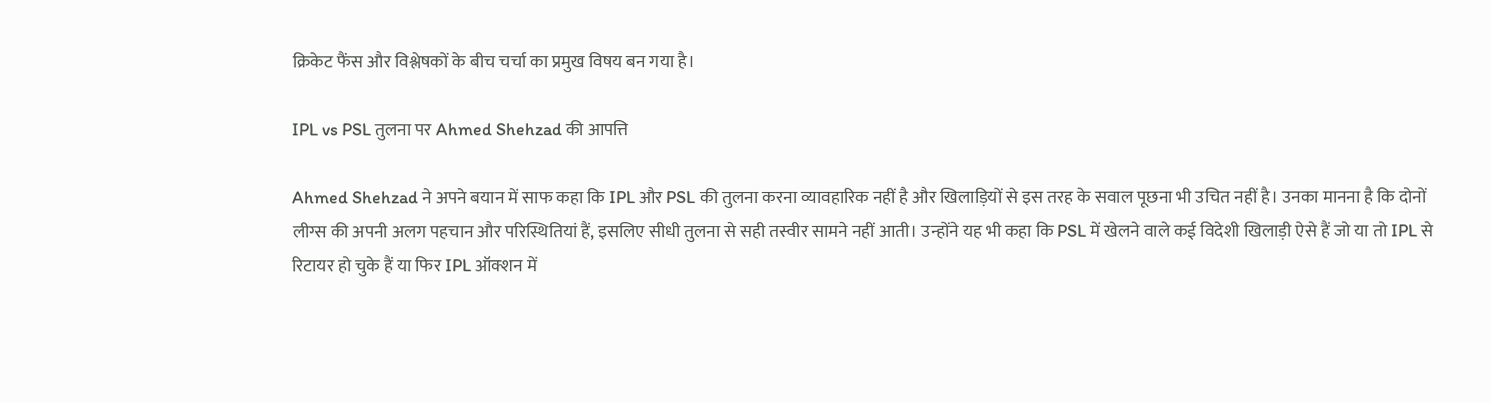क्रिकेट फैंस और विश्लेषकों के बीच चर्चा का प्रमुख विषय बन गया है।

IPL vs PSL तुलना पर Ahmed Shehzad की आपत्ति

Ahmed Shehzad ने अपने बयान में साफ कहा कि IPL और PSL की तुलना करना व्यावहारिक नहीं है और खिलाड़ियों से इस तरह के सवाल पूछना भी उचित नहीं है। उनका मानना है कि दोनों लीग्स की अपनी अलग पहचान और परिस्थितियां हैं, इसलिए सीधी तुलना से सही तस्वीर सामने नहीं आती। उन्होंने यह भी कहा कि PSL में खेलने वाले कई विदेशी खिलाड़ी ऐसे हैं जो या तो IPL से रिटायर हो चुके हैं या फिर IPL ऑक्शन में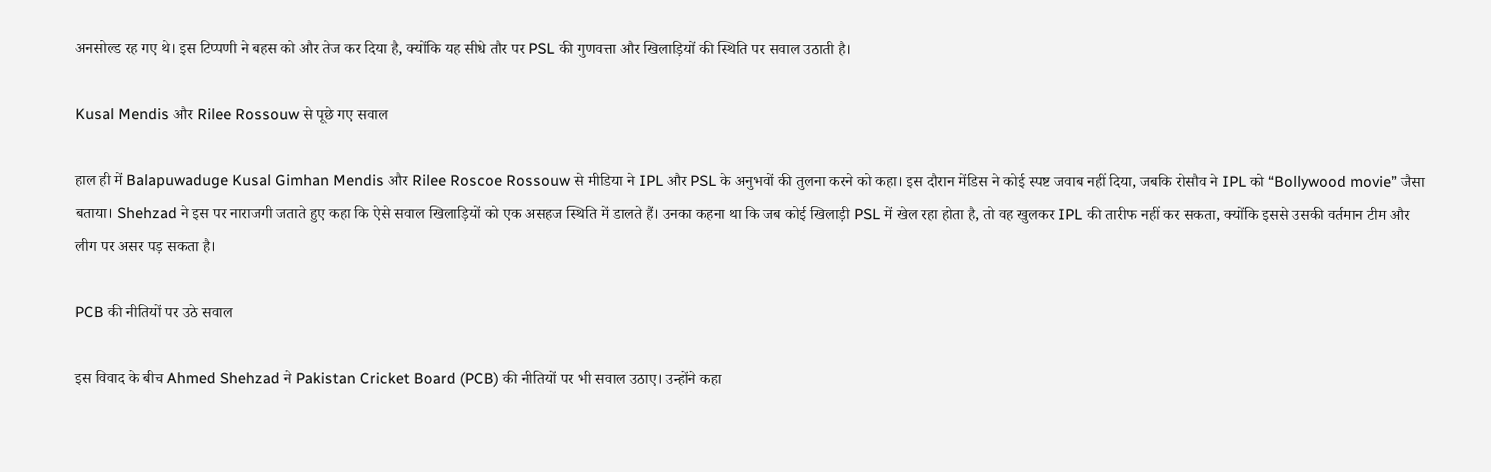अनसोल्ड रह गए थे। इस टिप्पणी ने बहस को और तेज कर दिया है, क्योंकि यह सीधे तौर पर PSL की गुणवत्ता और खिलाड़ियों की स्थिति पर सवाल उठाती है।

Kusal Mendis और Rilee Rossouw से पूछे गए सवाल

हाल ही में Balapuwaduge Kusal Gimhan Mendis और Rilee Roscoe Rossouw से मीडिया ने IPL और PSL के अनुभवों की तुलना करने को कहा। इस दौरान मेंडिस ने कोई स्पष्ट जवाब नहीं दिया, जबकि रोसौव ने IPL को “Bollywood movie” जैसा बताया। Shehzad ने इस पर नाराजगी जताते हुए कहा कि ऐसे सवाल खिलाड़ियों को एक असहज स्थिति में डालते हैं। उनका कहना था कि जब कोई खिलाड़ी PSL में खेल रहा होता है, तो वह खुलकर IPL की तारीफ नहीं कर सकता, क्योंकि इससे उसकी वर्तमान टीम और लीग पर असर पड़ सकता है।

PCB की नीतियों पर उठे सवाल

इस विवाद के बीच Ahmed Shehzad ने Pakistan Cricket Board (PCB) की नीतियों पर भी सवाल उठाए। उन्होंने कहा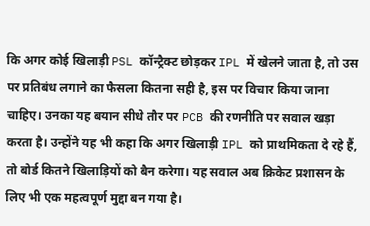कि अगर कोई खिलाड़ी PSL कॉन्ट्रैक्ट छोड़कर IPL में खेलने जाता है, तो उस पर प्रतिबंध लगाने का फैसला कितना सही है, इस पर विचार किया जाना चाहिए। उनका यह बयान सीधे तौर पर PCB की रणनीति पर सवाल खड़ा करता है। उन्होंने यह भी कहा कि अगर खिलाड़ी IPL को प्राथमिकता दे रहे हैं, तो बोर्ड कितने खिलाड़ियों को बैन करेगा। यह सवाल अब क्रिकेट प्रशासन के लिए भी एक महत्वपूर्ण मुद्दा बन गया है।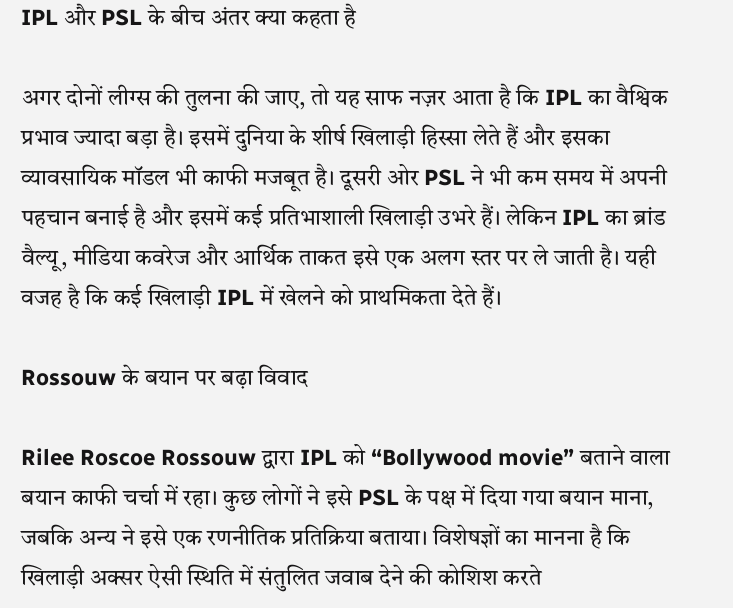IPL और PSL के बीच अंतर क्या कहता है

अगर दोनों लीग्स की तुलना की जाए, तो यह साफ नज़र आता है कि IPL का वैश्विक प्रभाव ज्यादा बड़ा है। इसमें दुनिया के शीर्ष खिलाड़ी हिस्सा लेते हैं और इसका व्यावसायिक मॉडल भी काफी मजबूत है। दूसरी ओर PSL ने भी कम समय में अपनी पहचान बनाई है और इसमें कई प्रतिभाशाली खिलाड़ी उभरे हैं। लेकिन IPL का ब्रांड वैल्यू, मीडिया कवरेज और आर्थिक ताकत इसे एक अलग स्तर पर ले जाती है। यही वजह है कि कई खिलाड़ी IPL में खेलने को प्राथमिकता देते हैं।

Rossouw के बयान पर बढ़ा विवाद

Rilee Roscoe Rossouw द्वारा IPL को “Bollywood movie” बताने वाला बयान काफी चर्चा में रहा। कुछ लोगों ने इसे PSL के पक्ष में दिया गया बयान माना, जबकि अन्य ने इसे एक रणनीतिक प्रतिक्रिया बताया। विशेषज्ञों का मानना है कि खिलाड़ी अक्सर ऐसी स्थिति में संतुलित जवाब देने की कोशिश करते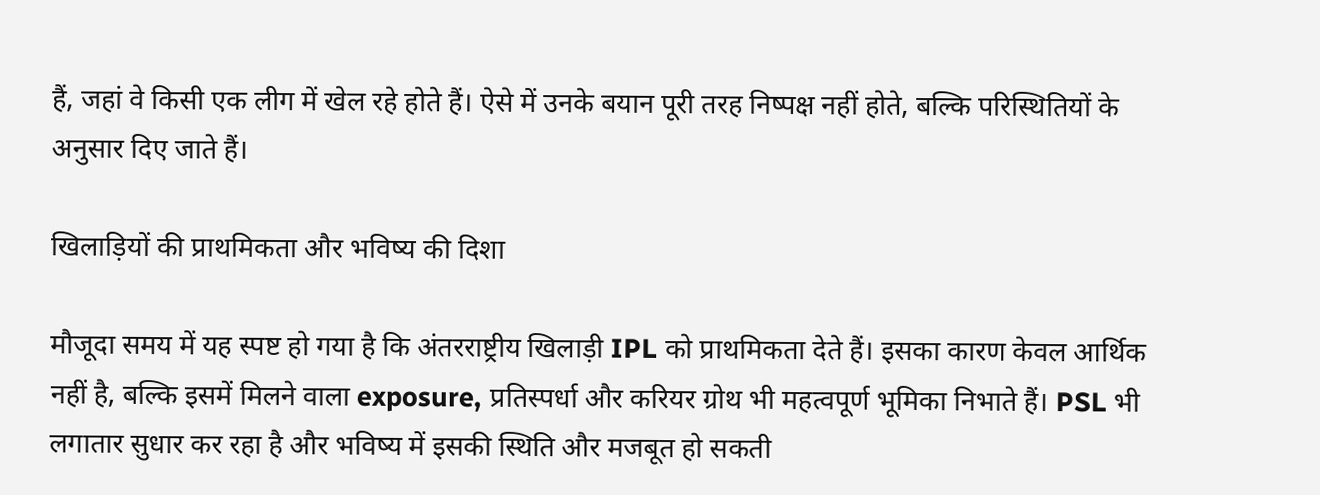हैं, जहां वे किसी एक लीग में खेल रहे होते हैं। ऐसे में उनके बयान पूरी तरह निष्पक्ष नहीं होते, बल्कि परिस्थितियों के अनुसार दिए जाते हैं।

खिलाड़ियों की प्राथमिकता और भविष्य की दिशा

मौजूदा समय में यह स्पष्ट हो गया है कि अंतरराष्ट्रीय खिलाड़ी IPL को प्राथमिकता देते हैं। इसका कारण केवल आर्थिक नहीं है, बल्कि इसमें मिलने वाला exposure, प्रतिस्पर्धा और करियर ग्रोथ भी महत्वपूर्ण भूमिका निभाते हैं। PSL भी लगातार सुधार कर रहा है और भविष्य में इसकी स्थिति और मजबूत हो सकती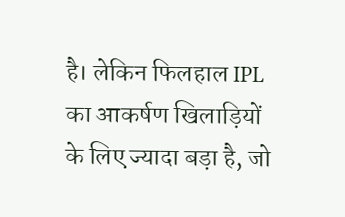है। लेकिन फिलहाल IPL का आकर्षण खिलाड़ियों के लिए ज्यादा बड़ा है, जो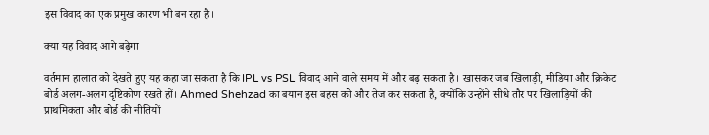इस विवाद का एक प्रमुख कारण भी बन रहा है।

क्या यह विवाद आगे बढ़ेगा

वर्तमान हालात को देखते हुए यह कहा जा सकता है कि IPL vs PSL विवाद आने वाले समय में और बढ़ सकता है। खासकर जब खिलाड़ी, मीडिया और क्रिकेट बोर्ड अलग-अलग दृष्टिकोण रखते हों। Ahmed Shehzad का बयान इस बहस को और तेज कर सकता है, क्योंकि उन्होंने सीधे तौर पर खिलाड़ियों की प्राथमिकता और बोर्ड की नीतियों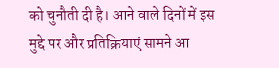को चुनौती दी है। आने वाले दिनों में इस मुद्दे पर और प्रतिक्रियाएं सामने आ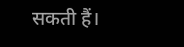सकती हैं।